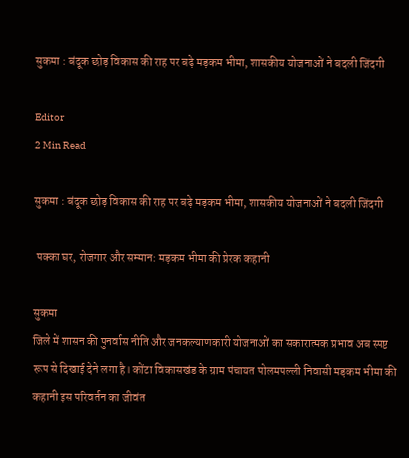सुकमा : बंदूक छोड़ विकास की राह पर बढ़े मड़कम भीमा, शासकीय योजनाओं ने बदली जिंदगी

Editor
2 Min Read

सुकमा : बंदूक छोड़ विकास की राह पर बढ़े मड़कम भीमा, शासकीय योजनाओं ने बदली जिंदगी

 पक्का घर, रोजगार और सम्मान: मड़कम भीमा की प्रेरक कहानी

सुकमा
जिले में शासन की पुनर्वास नीति और जनकल्याणकारी योजनाओं का सकारात्मक प्रभाव अब स्पष्ट रूप से दिखाई देने लगा है। कोंटा विकासखंड के ग्राम पंचायत पोलमपल्ली निवासी मड़कम भीमा की कहानी इस परिवर्तन का जीवंत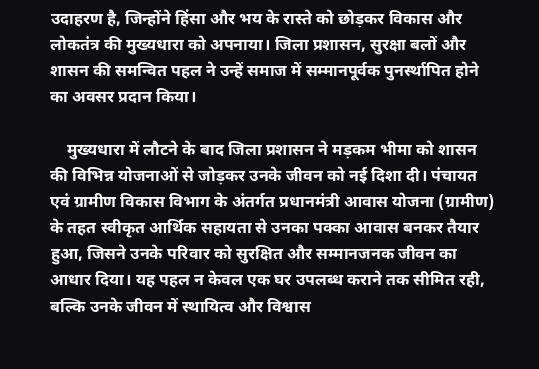उदाहरण है, जिन्होंने हिंसा और भय के रास्ते को छोड़कर विकास और लोकतंत्र की मुख्यधारा को अपनाया। जिला प्रशासन, सुरक्षा बलों और शासन की समन्वित पहल ने उन्हें समाज में सम्मानपूर्वक पुनर्स्थापित होने का अवसर प्रदान किया।

    मुख्यधारा में लौटने के बाद जिला प्रशासन ने मड़कम भीमा को शासन की विभिन्न योजनाओं से जोड़कर उनके जीवन को नई दिशा दी। पंचायत एवं ग्रामीण विकास विभाग के अंतर्गत प्रधानमंत्री आवास योजना (ग्रामीण) के तहत स्वीकृत आर्थिक सहायता से उनका पक्का आवास बनकर तैयार हुआ, जिसने उनके परिवार को सुरक्षित और सम्मानजनक जीवन का आधार दिया। यह पहल न केवल एक घर उपलब्ध कराने तक सीमित रही, बल्कि उनके जीवन में स्थायित्व और विश्वास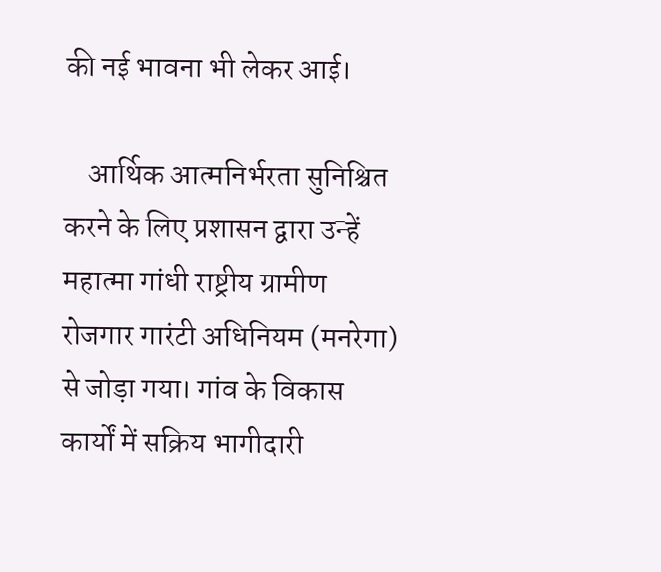की नई भावना भी लेकर आई।

    आर्थिक आत्मनिर्भरता सुनिश्चित करने के लिए प्रशासन द्वारा उन्हें महात्मा गांधी राष्ट्रीय ग्रामीण रोजगार गारंटी अधिनियम (मनरेगा) से जोड़ा गया। गांव के विकास कार्यों में सक्रिय भागीदारी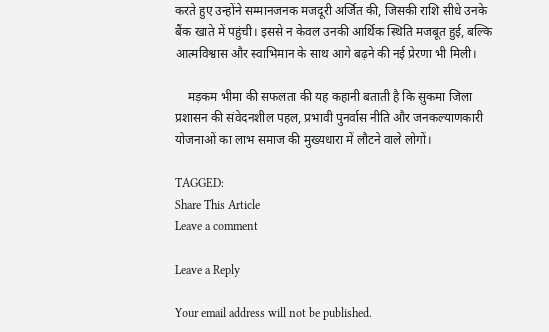करते हुए उन्होंने सम्मानजनक मजदूरी अर्जित की, जिसकी राशि सीधे उनके बैंक खाते में पहुंची। इससे न केवल उनकी आर्थिक स्थिति मजबूत हुई, बल्कि आत्मविश्वास और स्वाभिमान के साथ आगे बढ़ने की नई प्रेरणा भी मिली।

    मड़कम भीमा की सफलता की यह कहानी बताती है कि सुकमा जिला प्रशासन की संवेदनशील पहल, प्रभावी पुनर्वास नीति और जनकल्याणकारी योजनाओं का लाभ समाज की मुख्यधारा में लौटने वाले लोगों।

TAGGED:
Share This Article
Leave a comment

Leave a Reply

Your email address will not be published.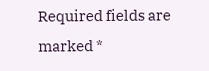Required fields are marked *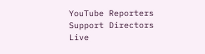YouTube Reporters Support Directors Live